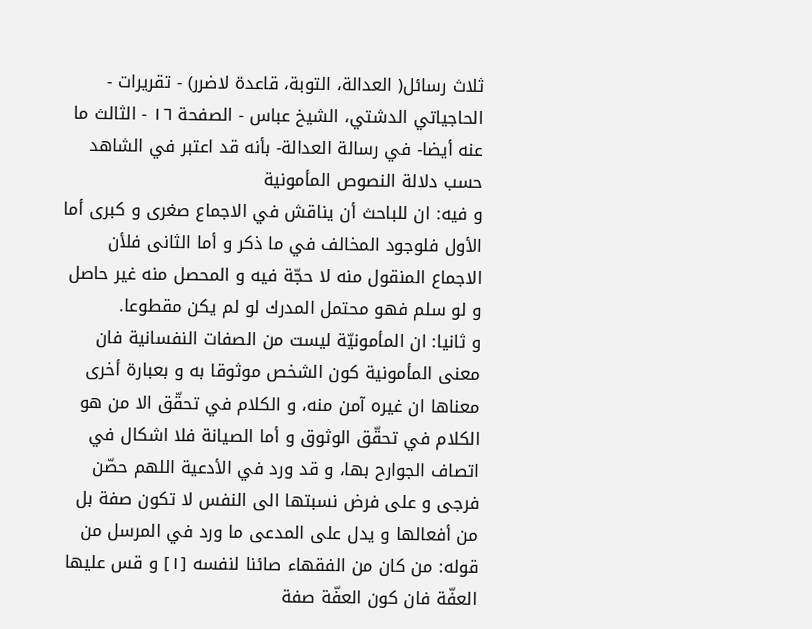ثلاث رسائل( العدالة، التوبة، قاعدة لاضرر) - تقريرات - الحاجياتي الدشتي، الشيخ عباس - الصفحة ١٦ - الثالث ما عنه أيضا- في رسالة العدالة- بأنه قد اعتبر في الشاهد حسب دلالة النصوص المأمونية
و فيه: ان للباحث أن يناقش في الاجماع صغرى و كبرى أما الأول فلوجود المخالف في ما ذكر و أما الثانى فلأن الاجماع المنقول منه لا حجّة فيه و المحصل منه غير حاصل و لو سلم فهو محتمل المدرك لو لم يكن مقطوعا.
و ثانيا: ان المأمونيّة ليست من الصفات النفسانية فان معنى المأمونية كون الشخص موثوقا به و بعبارة أخرى معناها ان غيره آمن منه، و الكلام في تحقّق الا من هو الكلام في تحقّق الوثوق و أما الصيانة فلا اشكال في اتصاف الجوارح بها، و قد ورد في الأدعية اللهم حصّن فرجى و على فرض نسبتها الى النفس لا تكون صفة بل من أفعالها و يدل على المدعى ما ورد في المرسل من قوله: من كان من الفقهاء صائنا لنفسه [١] و قس عليها العفّة فان كون العفّة صفة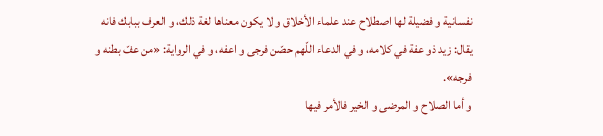نفسانية و فضيلة لها اصطلاح عند علماء الأخلاق و لا يكون معناها لغة ذلك، و العرف ببابك فانه يقال: زيد ذو عفة في كلامه، و في الدعاء اللّهم حصّن فرجى و اعفه، و في الرواية: «من عفّ بطنه و فرجه».
و أما الصلاح و المرضى و الخير فالأمر فيها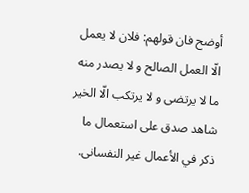أوضح فان قولهم: فلان لا يعمل الّا العمل الصالح و لا يصدر منه ما لا يرتضى و لا يرتكب الّا الخير شاهد صدق على استعمال ما ذكر في الأعمال غير النفسانى.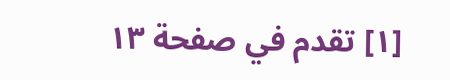[١] تقدم في صفحة ١٣